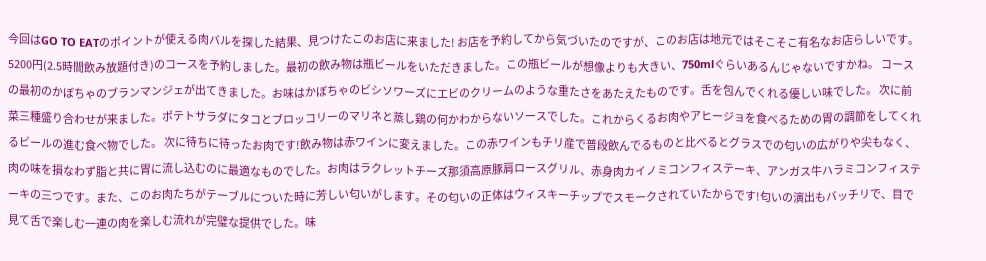今回はGO TO EATのポイントが使える肉バルを探した結果、見つけたこのお店に来ました! お店を予約してから気づいたのですが、このお店は地元ではそこそこ有名なお店らしいです。 5200円(2.5時間飲み放題付き)のコースを予約しました。最初の飲み物は瓶ビールをいただきました。この瓶ビールが想像よりも大きい、750mlぐらいあるんじゃないですかね。 コースの最初のかぼちゃのブランマンジェが出てきました。お味はかぼちゃのビシソワーズにエビのクリームのような重たさをあたえたものです。舌を包んでくれる優しい味でした。 次に前菜三種盛り合わせが来ました。ポテトサラダにタコとブロッコリーのマリネと蒸し鶏の何かわからないソースでした。これからくるお肉やアヒージョを食べるための胃の調節をしてくれるビールの進む食べ物でした。 次に待ちに待ったお肉です!飲み物は赤ワインに変えました。この赤ワインもチリ産で普段飲んでるものと比べるとグラスでの匂いの広がりや尖もなく、肉の味を損なわず脂と共に胃に流し込むのに最適なものでした。お肉はラクレットチーズ那須高原豚肩ロースグリル、赤身肉カイノミコンフィステーキ、アンガス牛ハラミコンフィステーキの三つです。また、このお肉たちがテーブルについた時に芳しい匂いがします。その匂いの正体はウィスキーチップでスモークされていたからです!匂いの演出もバッチリで、目で見て舌で楽しむ一連の肉を楽しむ流れが完璧な提供でした。味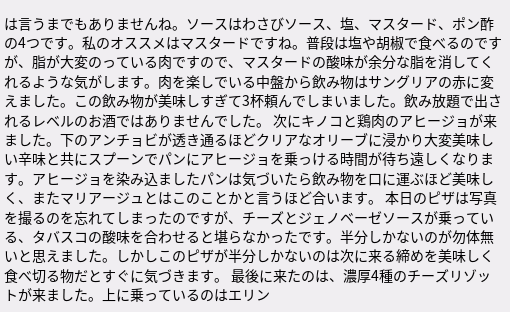は言うまでもありませんね。ソースはわさびソース、塩、マスタード、ポン酢の4つです。私のオススメはマスタードですね。普段は塩や胡椒で食べるのですが、脂が大変のっている肉ですので、マスタードの酸味が余分な脂を消してくれるような気がします。肉を楽しでいる中盤から飲み物はサングリアの赤に変えました。この飲み物が美味しすぎて3杯頼んでしまいました。飲み放題で出されるレベルのお酒ではありませんでした。 次にキノコと鶏肉のアヒージョが来ました。下のアンチョビが透き通るほどクリアなオリーブに浸かり大変美味しい辛味と共にスプーンでパンにアヒージョを乗っける時間が待ち遠しくなります。アヒージョを染み込ましたパンは気づいたら飲み物を口に運ぶほど美味しく、またマリアージュとはこのことかと言うほど合います。 本日のピザは写真を撮るのを忘れてしまったのですが、チーズとジェノベーゼソースが乗っている、タバスコの酸味を合わせると堪らなかったです。半分しかないのが勿体無いと思えました。しかしこのピザが半分しかないのは次に来る締めを美味しく食べ切る物だとすぐに気づきます。 最後に来たのは、濃厚4種のチーズリゾットが来ました。上に乗っているのはエリン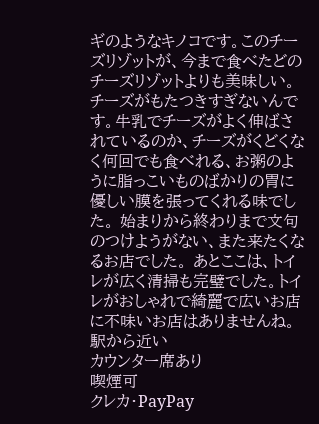ギのようなキノコです。このチーズリゾットが、今まで食べたどのチーズリゾットよりも美味しい。チーズがもたつきすぎないんです。牛乳でチーズがよく伸ばされているのか、チーズがくどくなく何回でも食べれる、お粥のように脂っこいものばかりの胃に優しい膜を張ってくれる味でした。 始まりから終わりまで文句のつけようがない、また来たくなるお店でした。 あとここは、トイレが広く清掃も完璧でした。トイレがおしゃれで綺麗で広いお店に不味いお店はありませんね。
駅から近い
カウンター席あり
喫煙可
クレカ・PayPay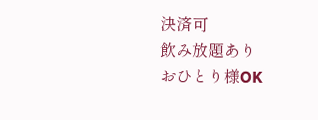決済可
飲み放題あり
おひとり様OK